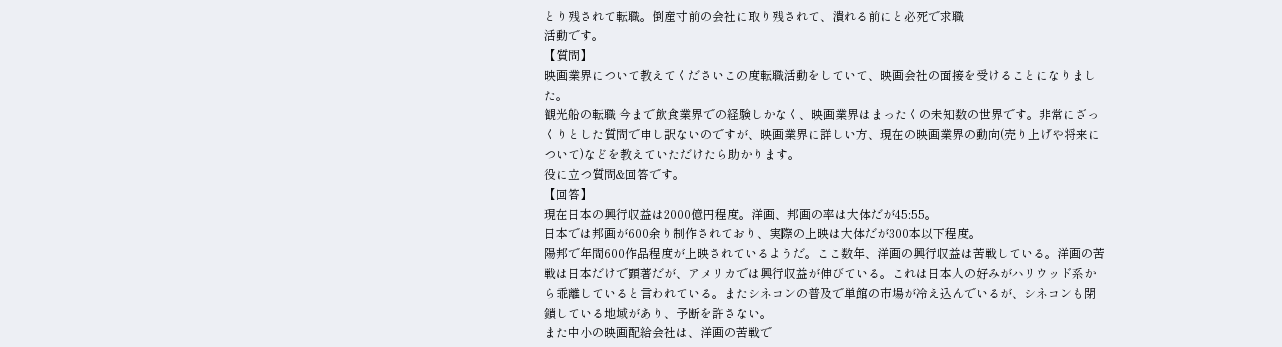とり残されて転職。倒産寸前の会社に取り残されて、潰れる前にと必死で求職
活動です。
【質問】
映画業界について教えてくださいこの度転職活動をしていて、映画会社の面接を受けることになりました。
観光船の転職 今まで飲食業界での経験しかなく、映画業界はまったくの未知数の世界です。非常にざっくりとした質問で申し訳ないのですが、映画業界に詳しい方、現在の映画業界の動向(売り上げや将来について)などを教えていただけたら助かります。
役に立つ質問&回答です。
【回答】
現在日本の興行収益は2000億円程度。洋画、邦画の率は大体だが45:55。
日本では邦画が600余り制作されており、実際の上映は大体だが300本以下程度。
陽邦で年間600作品程度が上映されているようだ。ここ数年、洋画の興行収益は苦戦している。洋画の苦戦は日本だけで顕著だが、アメリカでは興行収益が伸びている。これは日本人の好みがハリウッド系から乖離していると言われている。またシネコンの普及で単館の市場が冷え込んでいるが、シネコンも閉鎖している地域があり、予断を許さない。
また中小の映画配給会社は、洋画の苦戦で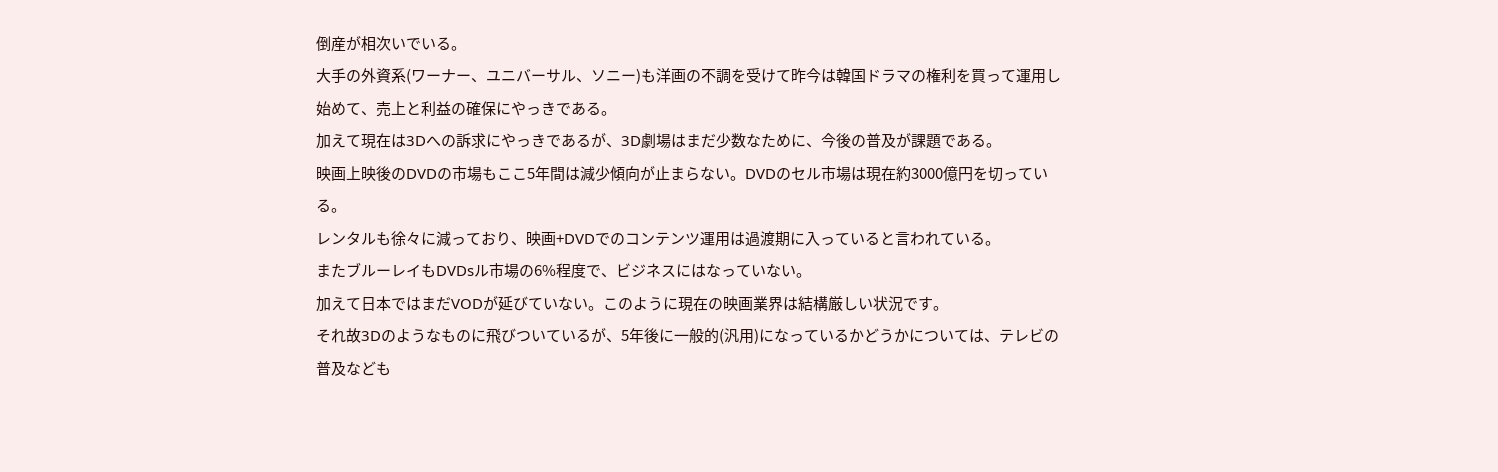倒産が相次いでいる。
大手の外資系(ワーナー、ユニバーサル、ソニー)も洋画の不調を受けて昨今は韓国ドラマの権利を買って運用し始めて、売上と利益の確保にやっきである。
加えて現在は3Dへの訴求にやっきであるが、3D劇場はまだ少数なために、今後の普及が課題である。
映画上映後のDVDの市場もここ5年間は減少傾向が止まらない。DVDのセル市場は現在約3000億円を切っている。
レンタルも徐々に減っており、映画+DVDでのコンテンツ運用は過渡期に入っていると言われている。
またブルーレイもDVDsル市場の6%程度で、ビジネスにはなっていない。
加えて日本ではまだVODが延びていない。このように現在の映画業界は結構厳しい状況です。
それ故3Dのようなものに飛びついているが、5年後に一般的(汎用)になっているかどうかについては、テレビの普及なども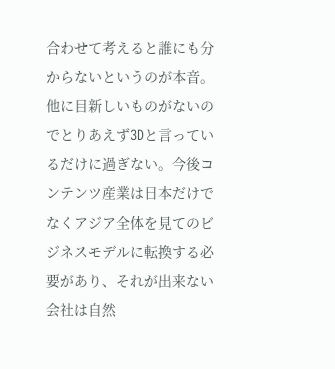合わせて考えると誰にも分からないというのが本音。
他に目新しいものがないのでとりあえず3Dと言っているだけに過ぎない。今後コンテンツ産業は日本だけでなくアジア全体を見てのビジネスモデルに転換する必要があり、それが出来ない会社は自然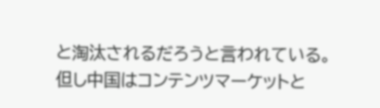と淘汰されるだろうと言われている。
但し中国はコンテンツマーケットと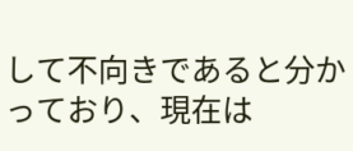して不向きであると分かっており、現在は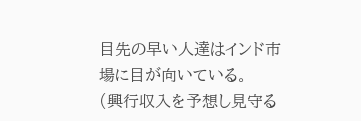目先の早い人達はインド市場に目が向いている。
(興行収入を予想し見守る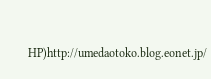HP)http://umedaotoko.blog.eonet.jp/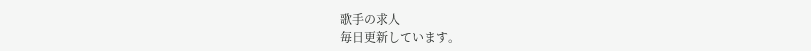歌手の求人
毎日更新しています。